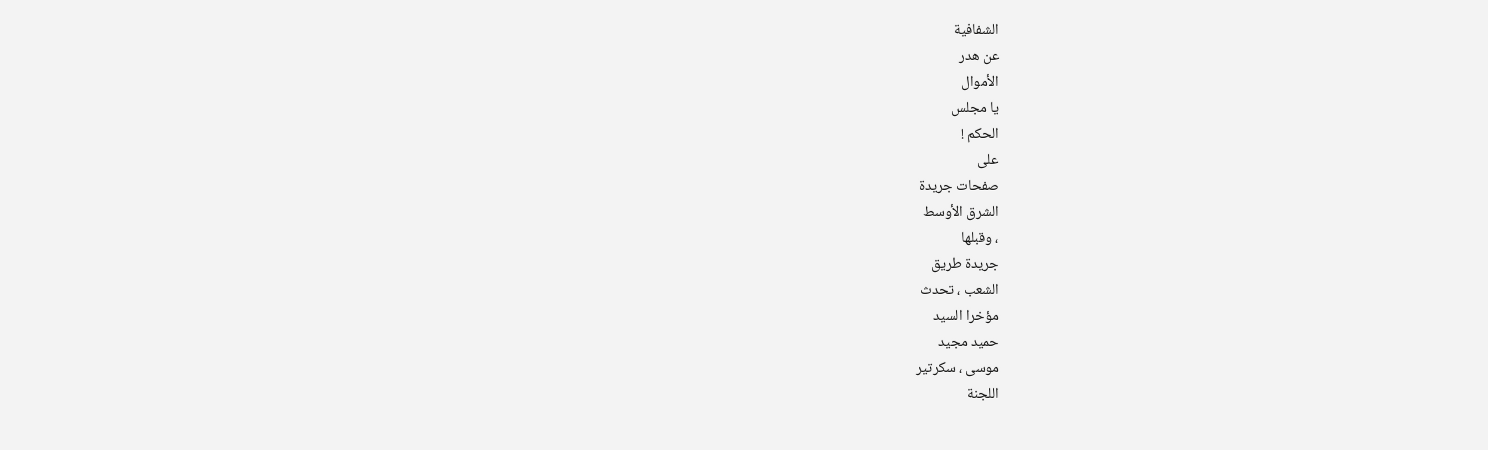الشفافية
عن هدر
الأموال
يا مجلس
الحكم !
على
صفحات جريدة
الشرق الأوسط
، وقبلها
جريدة طريق
الشعب ، تحدث
مؤخرا السيد
حميد مجيد
موسى ، سكرتير
اللجنة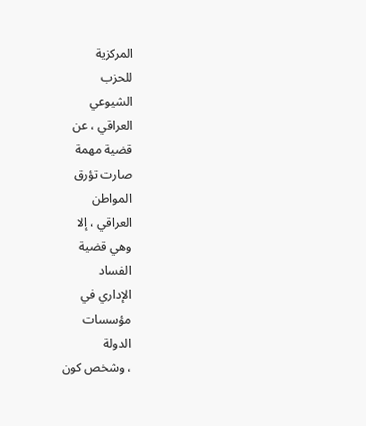المركزية
للحزب
الشيوعي
العراقي ، عن
قضية مهمة
صارت تؤرق
المواطن
العراقي ، إلا
وهي قضية
الفساد
الإداري في
مؤسسات
الدولة
، وشخص كون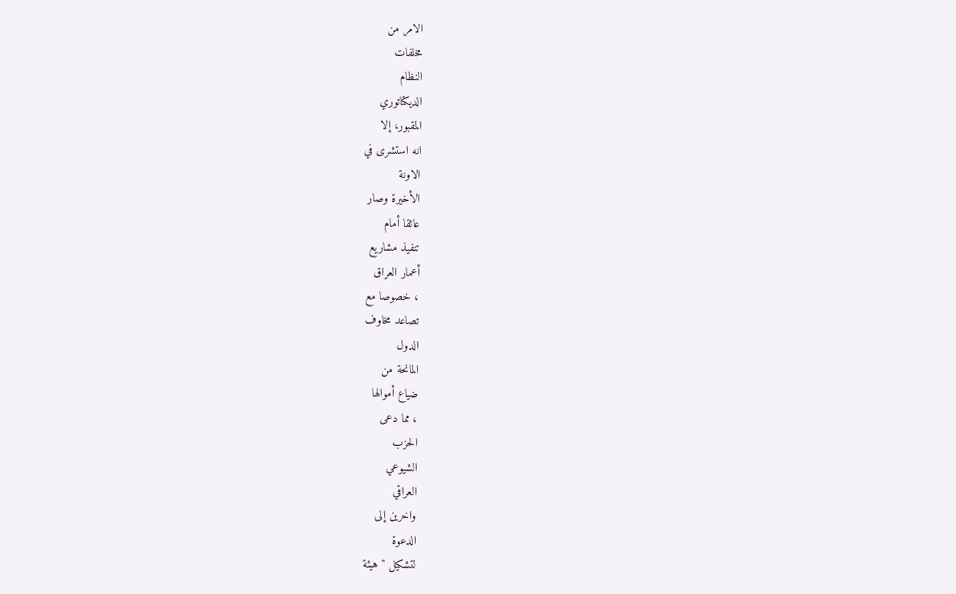الامر من
مخلفات
النظام
الديكتاتوري
المقبور، إلا
انه استشرى في
الاونة
الأخيرة وصار
عائقا أمام
تنفيذ مشاريع
أعمار العراق
، خصوصا مع
تصاعد مخاوف
الدول
المانحة من
ضياع أموالها
، مما دعى
الحزب
الشيوعي
العراقي
واخرين إلى
الدعوة
لتشكيل " هيئة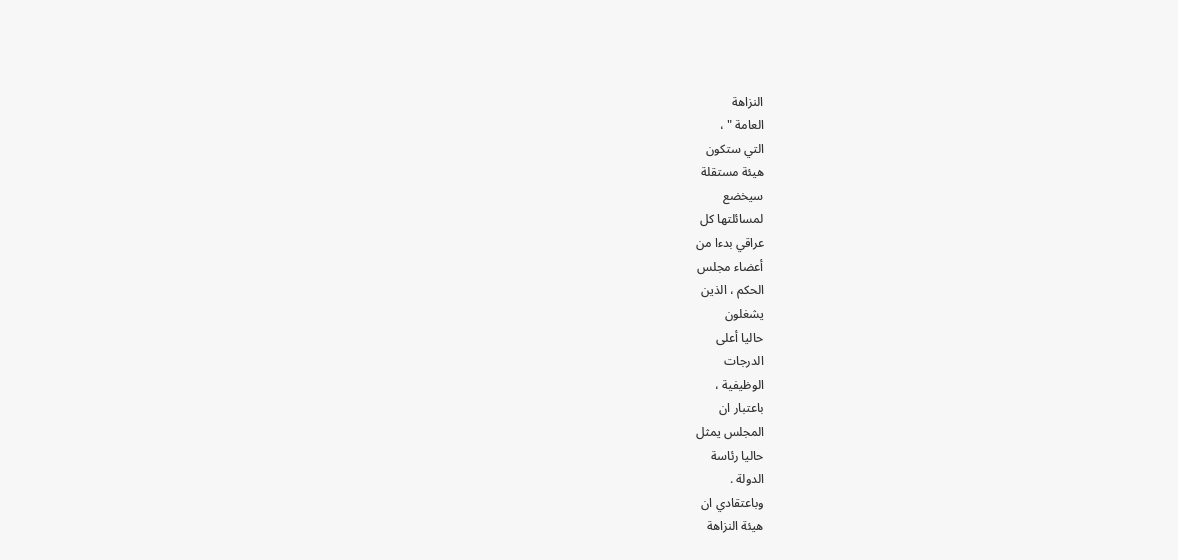النزاهة
العامة " ،
التي ستكون
هيئة مستقلة
سيخضع
لمسائلتها كل
عراقي بدءا من
أعضاء مجلس
الحكم ، الذين
يشغلون
حاليا أعلى
الدرجات
الوظيفية ،
باعتبار ان
المجلس يمثل
حاليا رئاسة
الدولة .
وباعتقادي ان
هيئة النزاهة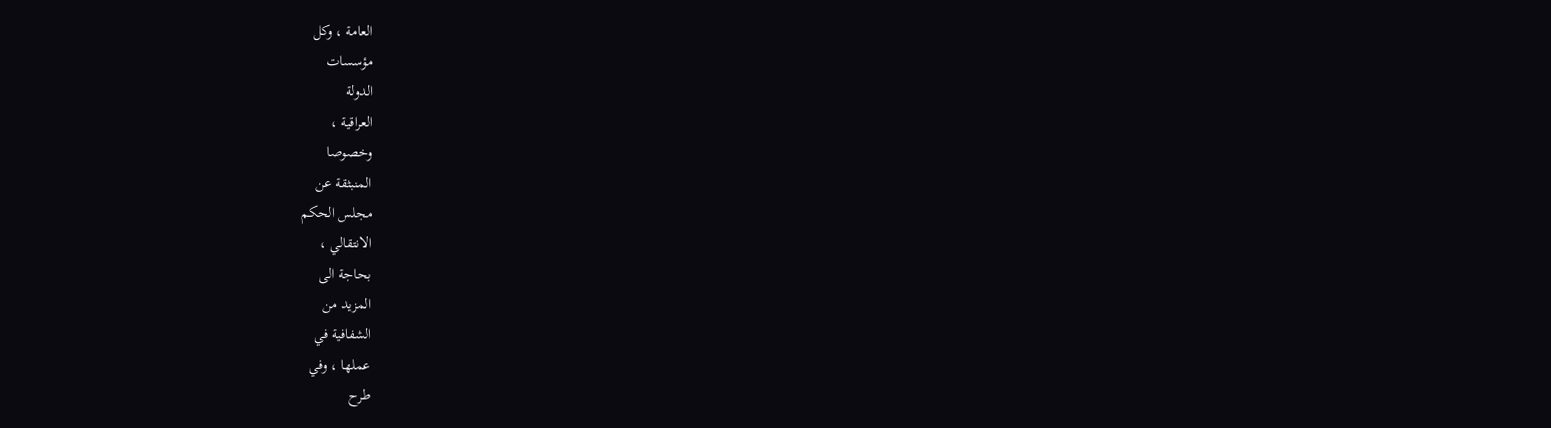العامة ، وكل
مؤسسات
الدولة
العراقية ،
وخصوصا
المنبثقة عن
مجلس الحكم
الانتقالي ،
بحاجة الى
المزيد من
الشفافية في
عملها ، وفي
طرح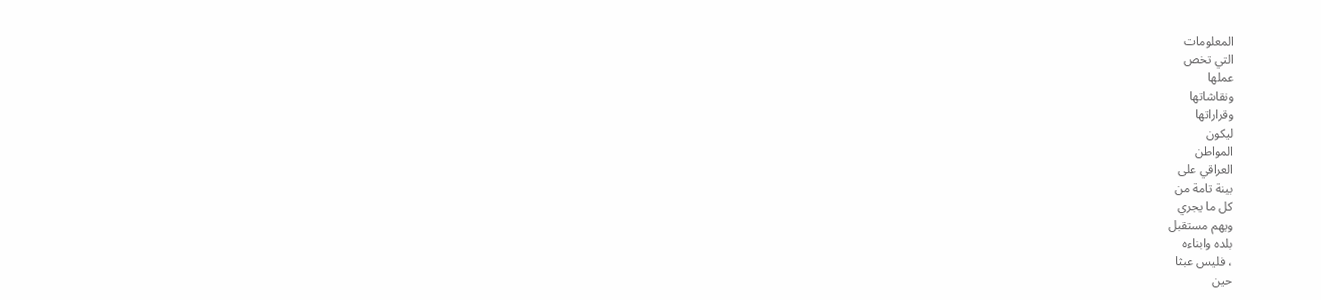المعلومات
التي تخص
عملها
ونقاشاتها
وقراراتها
ليكون
المواطن
العراقي على
بينة تامة من
كل ما يجري
ويهم مستقبل
بلده وابناءه
، فليس عبثا
حين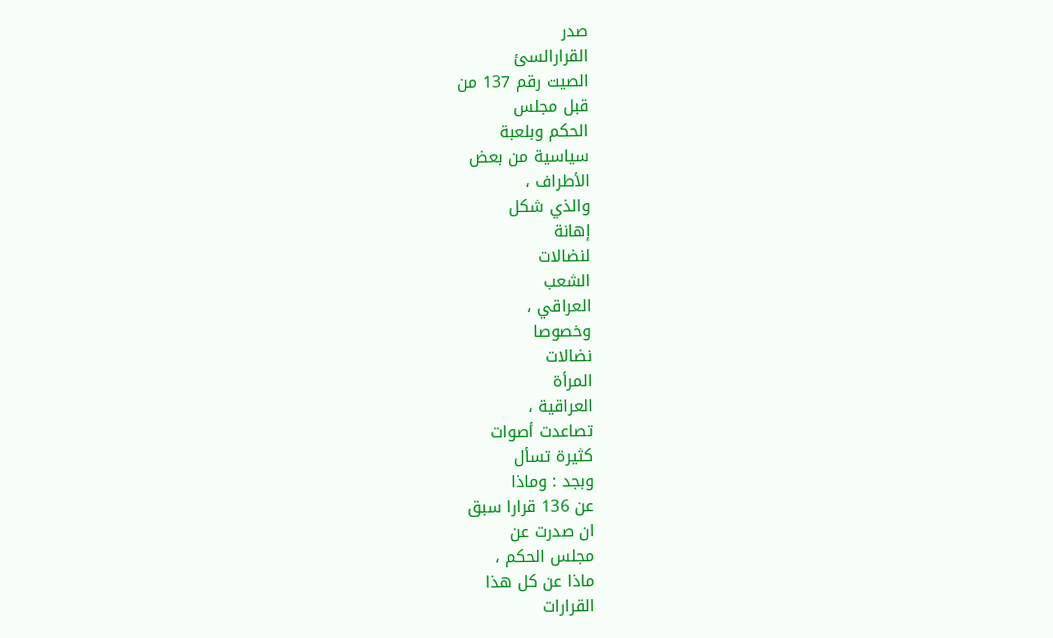صدر
القرارالسئ
الصيت رقم 137 من
قبل مجلس
الحكم وبلعبة
سياسية من بعض
الأطراف ،
والذي شكل
إهانة
لنضالات
الشعب
العراقي ،
وخصوصا
نضالات
المرأة
العراقية ،
تصاعدت أصوات
كثيرة تسأل
وبجد : وماذا
عن 136 قرارا سبق
ان صدرت عن
مجلس الحكم ،
ماذا عن كل هذا
القرارات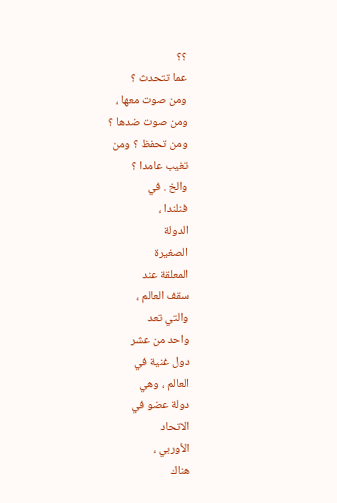؟؟
عما تتحدث ؟
ومن صوت معها ،
ومن صوت ضدها ؟
ومن تحفظ ؟ ومن
تغيب عامدا ؟
والخ . في
فنلندا ،
الدولة
الصغيرة
المعلقة عند
سقف العالم ،
والتي تعد
واحد من عشر
دول غنية في
العالم ، وهي
دولة عضو في
الاتحاد
الأوربي ،
هناك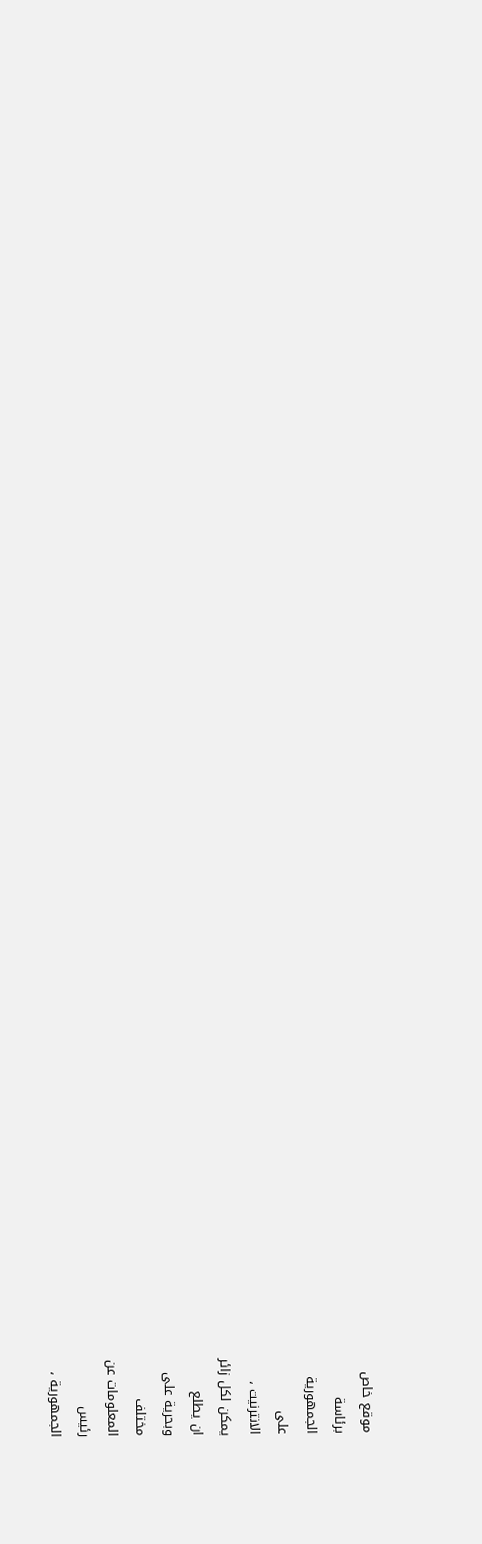موقع خاص
برئاسة
الجمهورية
على
الانترنيت ،
يمكن لكل زائر
ان يطلع
وبحرية على
مختلف
المعلومات عن
رئيس
الجمهورية ،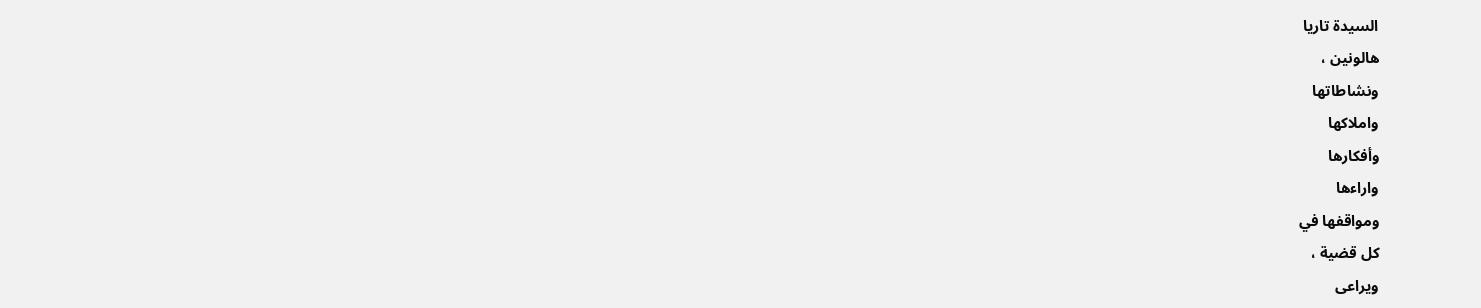السيدة تاريا
هالونين ،
ونشاطاتها
واملاكها
وأفكارها
واراءها
ومواقفها في
كل قضية ،
ويراعى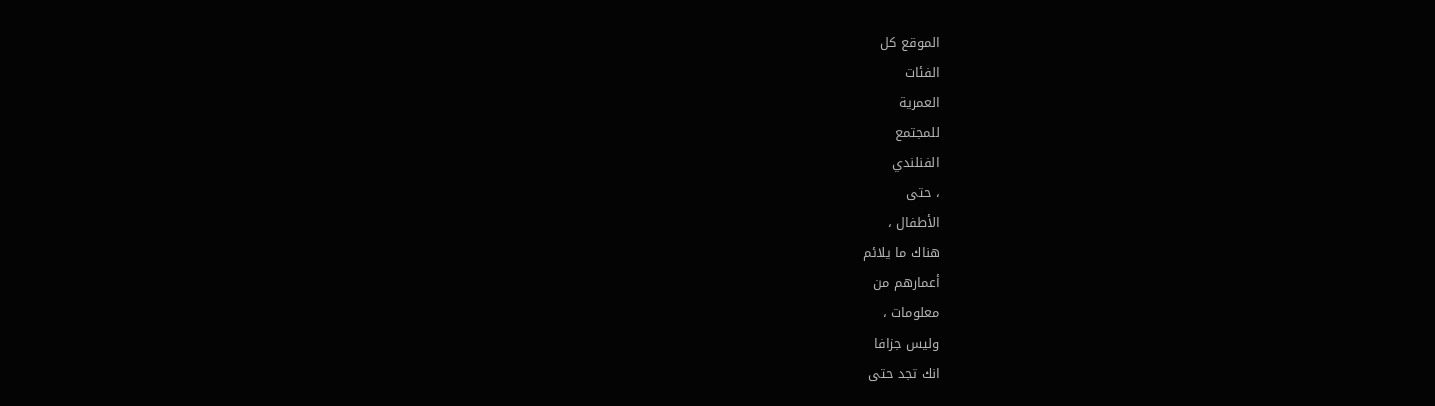الموقع كل
الفئات
العمرية
للمجتمع
الفنلندي
، حتى
الأطفال ،
هناك ما يلائم
أعمارهم من
معلومات ،
وليس جزافا
انك تجد حتى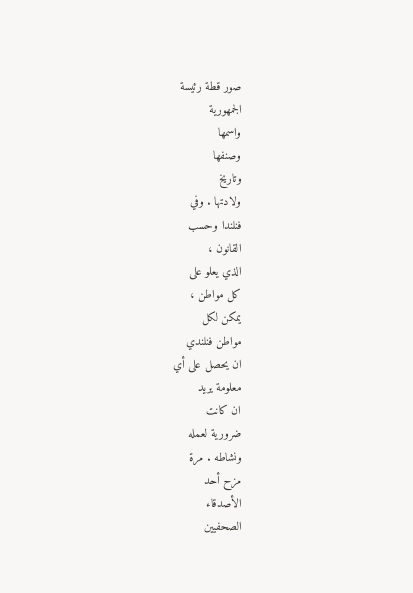صور قطة رئيسة
الجمهورية
واسمها
وصنفها
وتاريخ
ولادتها . وفي
فنلندا وحسب
القانون ،
الذي يعلو على
كل مواطن ،
يمكن لكل
مواطن فنلندي
ان يحصل على أي
معلومة يريد
ان كانت
ضرورية لعمله
ونشاطه . مرة
مزح أحد
الأصدقاء
الصحفيين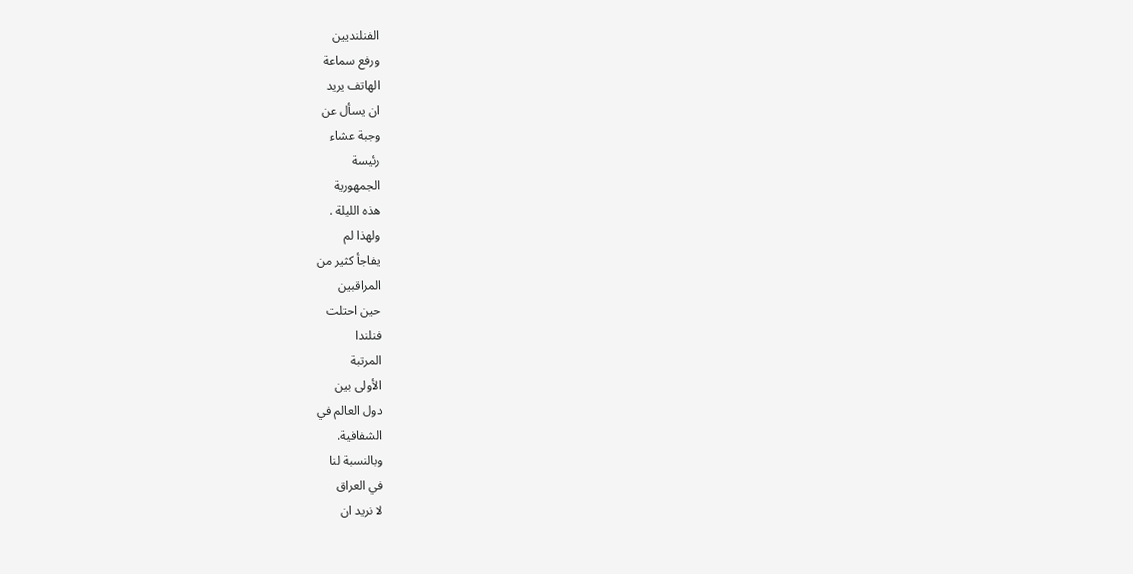الفنلنديين
ورفع سماعة
الهاتف يريد
ان يسأل عن
وجبة عشاء
رئيسة
الجمهورية
هذه الليلة .
ولهذا لم
يفاجأ كثير من
المراقبين
حين احتلت
فنلندا
المرتبة
الأولى بين
دول العالم في
الشفافية.
وبالنسبة لنا
في العراق
لا نريد ان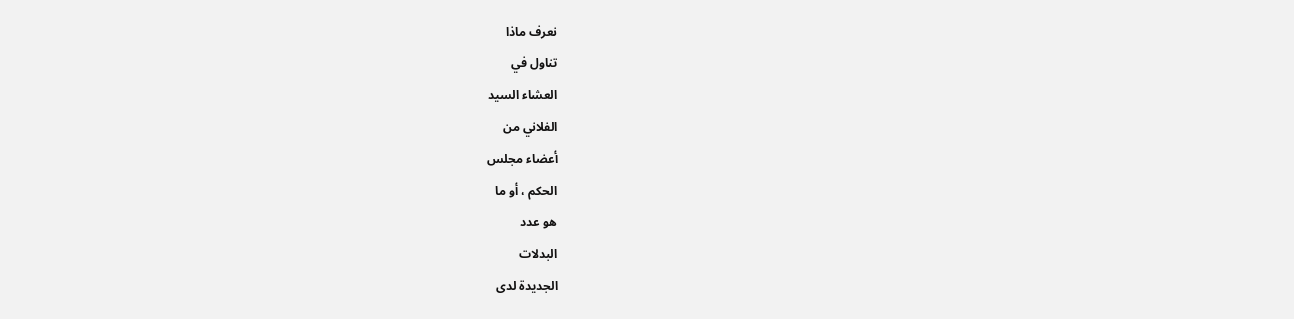نعرف ماذا
تناول في
العشاء السيد
الفلاني من
أعضاء مجلس
الحكم ، أو ما
هو عدد
البدلات
الجديدة لدى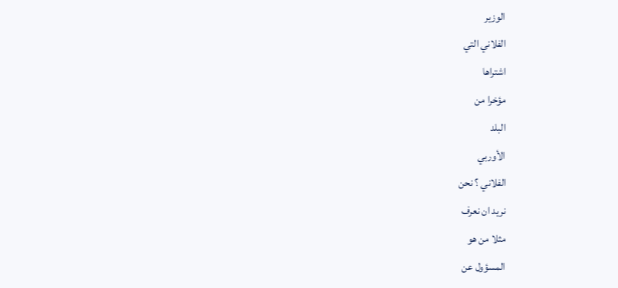الوزير
الفلاني التي
اشتراها
مؤخرا من
البلد
الأوربي
الفلاني ؟ نحن
نريد ان نعرف
مثلا من هو
المسؤول عن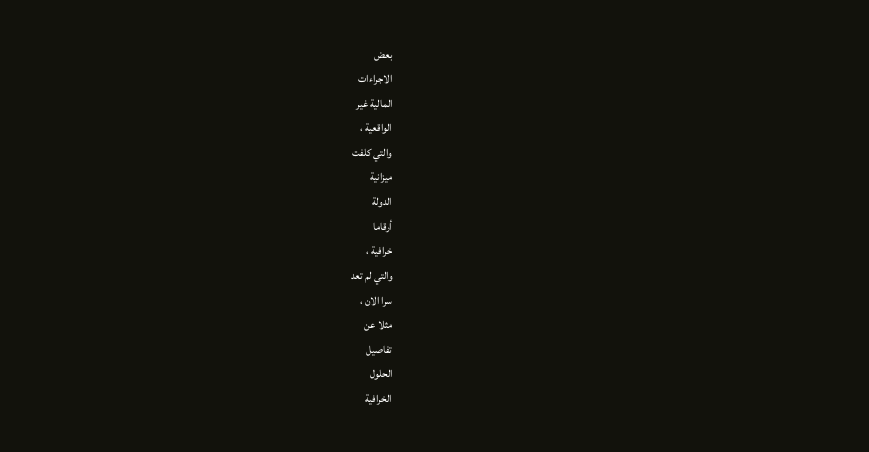بعض
الاجراءات
المالية غير
الواقعية ،
والتي كلفت
ميزانية
الدولة
أرقاما
خرافية ،
والتي لم تعد
سرا الان ،
مثلا عن
تفاصيل
الحلول
الخرافية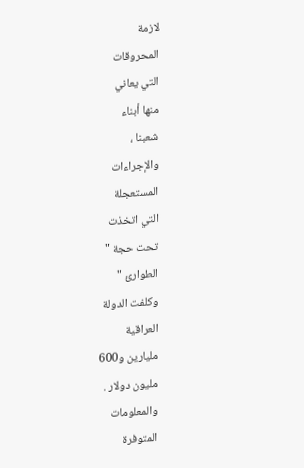لازمة
المحروقات
التي يعاني
منها أبناء
شعبنا ،
والإجراءات
المستعجلة
التي اتخذت
تحت حجة "
الطوارئ "
وكلفت الدولة
العراقية
مليارين و600
مليون دولار .
والمعلومات
المتوفرة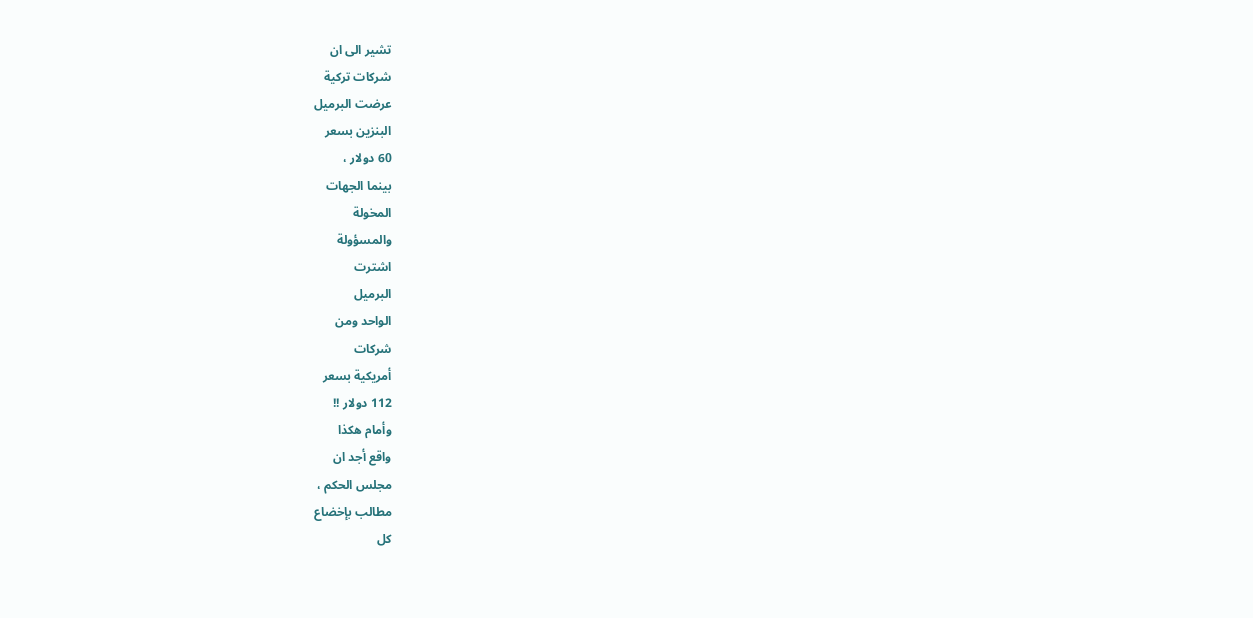تشير الى ان
شركات تركية
عرضت البرميل
البنزين بسعر
60 دولار ،
بينما الجهات
المخولة
والمسؤولة
اشترت
البرميل
الواحد ومن
شركات
أمريكية بسعر
112 دولار !!
وأمام هكذا
واقع أجد ان
مجلس الحكم ،
مطالب بإخضاع
كل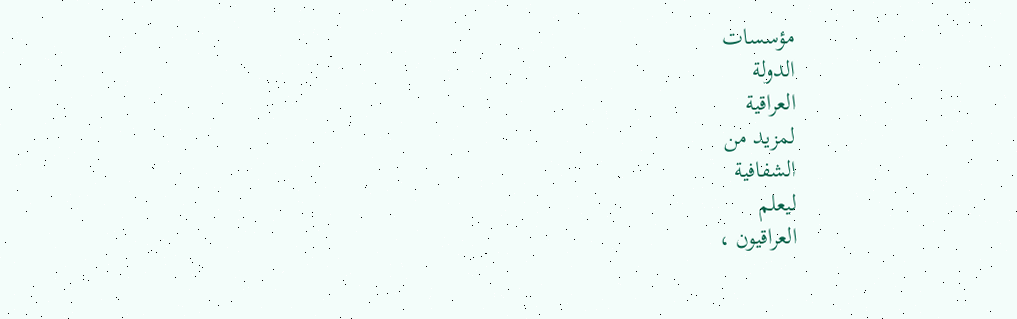مؤسسات
الدولة
العراقية
لمزيد من
الشفافية
ليعلم
العراقيون ،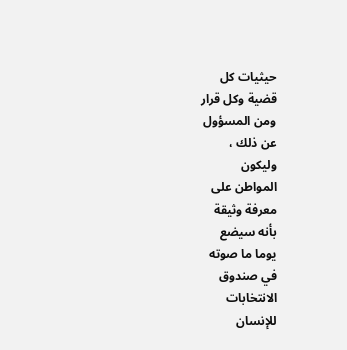حيثيات كل
قضية وكل قرار
ومن المسؤول
عن ذلك ،
وليكون
المواطن على
معرفة وثيقة
بأنه سيضع
يوما ما صوته
في صندوق
الانتخابات
للإنسان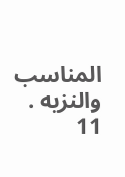المناسب
والنزيه .
11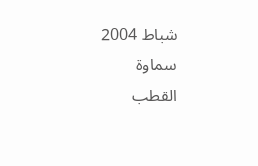شباط 2004
سماوة
القطب